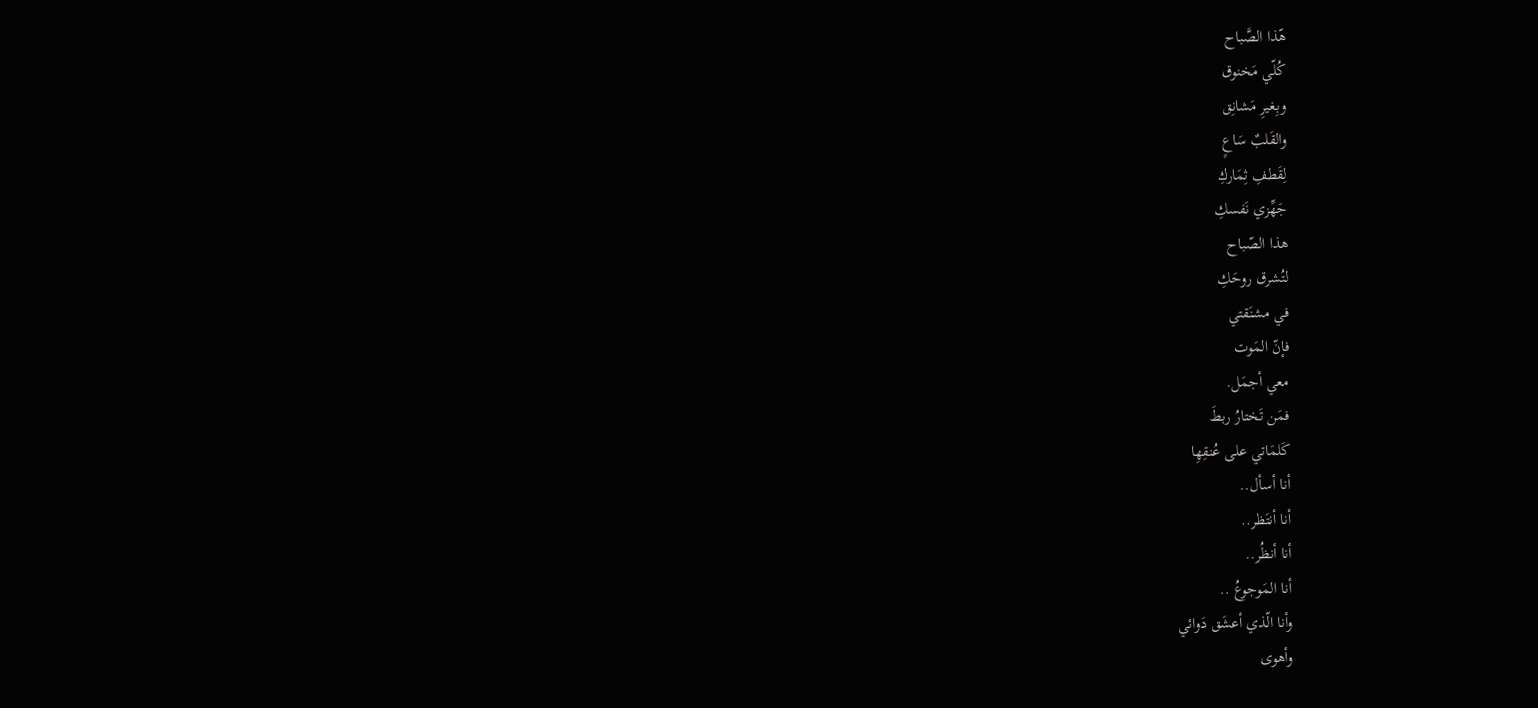هّذا الصَّباح
كُلّي مَخنوق
وبِغيرِ مَشانِق
والقَلبٌ سَاعٍ
لِقَطفِ ثِمَاركِ
جَهِّزي نَفسكِ
هذا الصّباح
لتُشرق روحَكِ
في مشنَقتي
فإنّ المَوت
معي أجمَل.
فمَن تَختارُ ربطَ
كَلمَاتي على عُنقِهِا
أنا أسأل..
أنا أنتَظر..
أنا أنظُر..
أنا المَوجوعُ ..
وأنا الّذي أعشَق دَوائي
وأهوى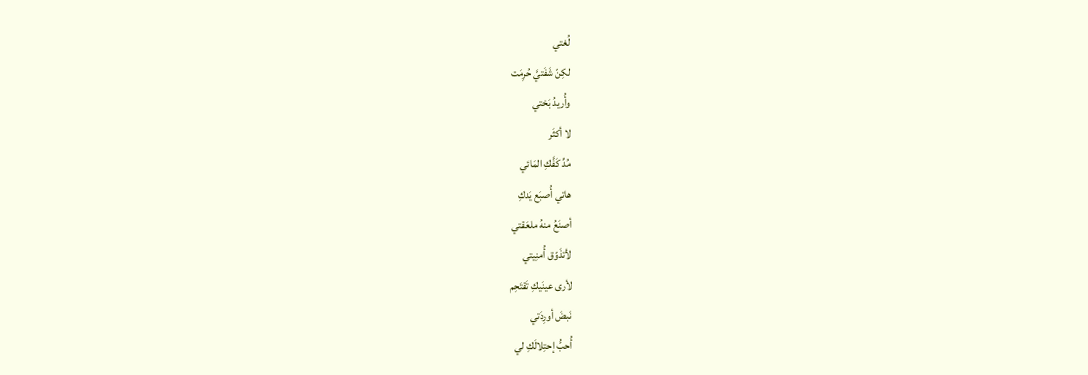لُغتي
لكِنّ شَفَتيَّ حُرِمَت
وأُريدُ بَختي
لا أكثَر
مُدِّ كَفَّكِ المَائي
هاتي أُصبَع يَدكِ
أصنَعُ منهُ ملعَقتي
لأتذَوّق أُمنِيتي
لأرى عينَيكِ تَقتَحِم
نَبضَ أورِدَتي
أُحبُّ إحتِلالَكِ لي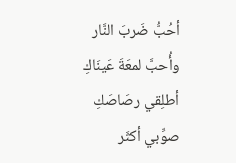أحُبُّ ضَربَ النَّار
وأُحبَّ لمعَةَ عَينَاكِ
أطلِقي رصَاصَكِ
صوِّبي أكثَر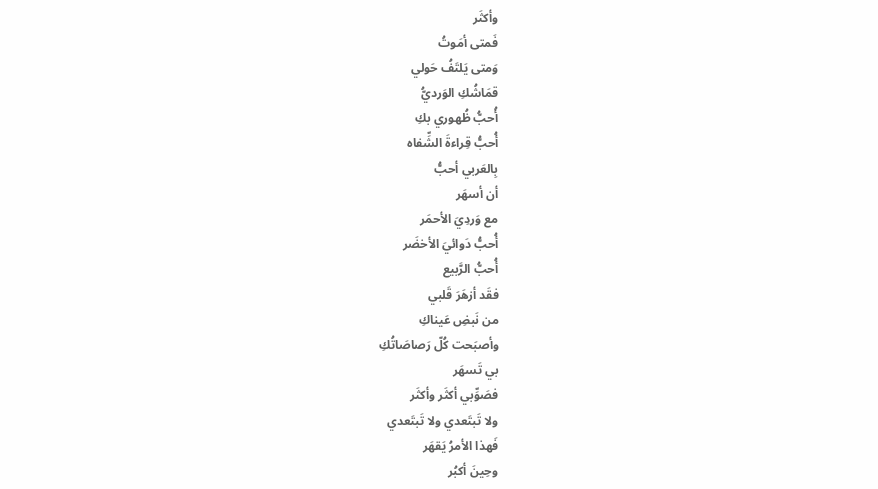وأكثَر
فَمتى أمَوتُ
وَمتى يَلتَفُ حَولي
قمَاشُكِ الوَرديُّ
أُحبُّ ظُهوري بكِ
أُحبُّ قِراءةَ الشِّفاه
بِالعَربي أحبُّ
أن أسهَر
مع وَردِيَ الأحمَر
أُحبُّ دَوائيَ الأخضَر
أُحبُّ الرَّبيع
فقَد أزهَرَ قَلبي
من نَبضِ عَيناكِ
وأصبَحت كُلّ رَصاصَاتُكِ
بي تَسهَر
فصَوِّبي أكثَر وأكثَر
ولا تَبتَعدي ولا تَبتَعدي
فَهذا الأمرُ يَقهَر
وحِينَ أكبُر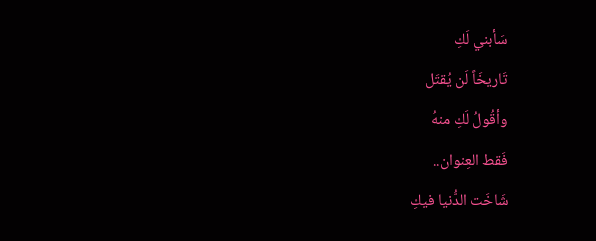سَأبني لَكِ
تَاريخَاً لَن يُقتَل
وأقُولُ لَكِ منهُ
فَقط العِنوان..
شَاخَت الدُّنيا فيكِ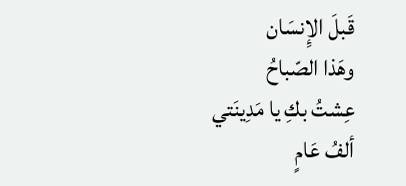قَبلَ الإِنسَان
وهَذا الصّباحُ
عِشتُ بكِ يا مَدِينَتي
ألفُ عَامٍ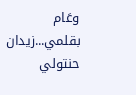وعَام
بقلمي...زيدان حنتولي